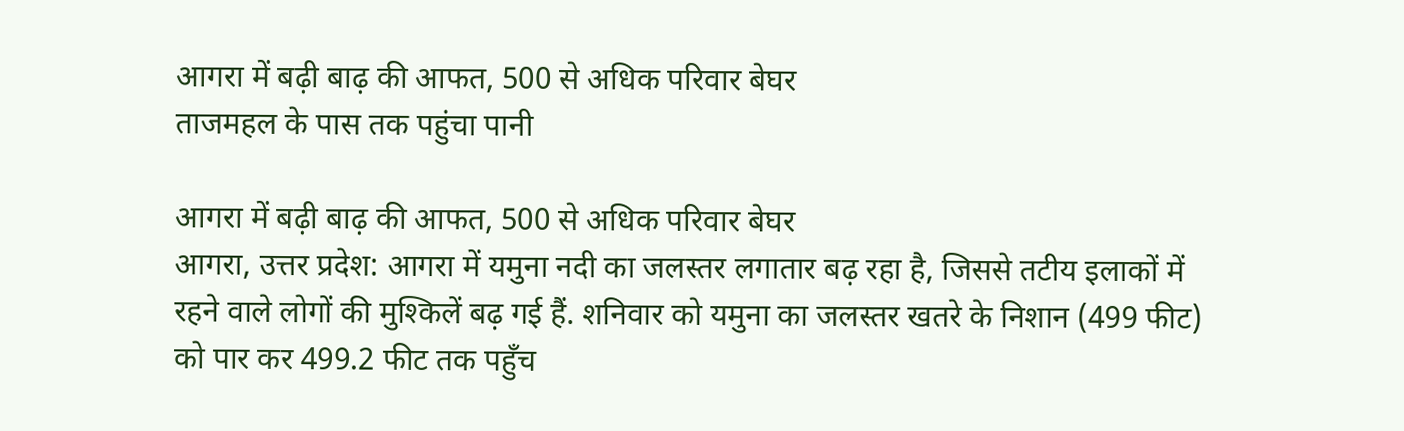आगरा में बढ़ी बाढ़ की आफत, 500 से अधिक परिवार बेघर
ताजमहल के पास तक पहुंचा पानी

आगरा में बढ़ी बाढ़ की आफत, 500 से अधिक परिवार बेघर
आगरा, उत्तर प्रदेश: आगरा में यमुना नदी का जलस्तर लगातार बढ़ रहा है, जिससे तटीय इलाकों में रहने वाले लोगों की मुश्किलें बढ़ गई हैं. शनिवार को यमुना का जलस्तर खतरे के निशान (499 फीट) को पार कर 499.2 फीट तक पहुँच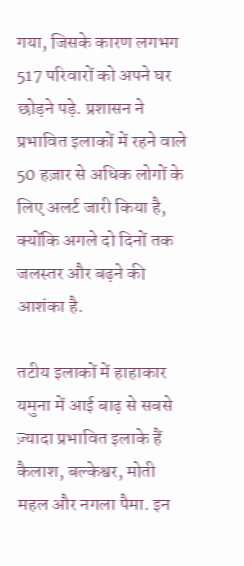गया, जिसके कारण लगभग 517 परिवारों को अपने घर छोड़ने पड़े. प्रशासन ने प्रभावित इलाकों में रहने वाले 50 हज़ार से अधिक लोगों के लिए अलर्ट जारी किया है, क्योंकि अगले दो दिनों तक जलस्तर और बढ़ने की आशंका है.

तटीय इलाकों में हाहाकार
यमुना में आई बाढ़ से सबसे ज़्यादा प्रभावित इलाके हैं कैलाश, बल्केश्वर, मोती महल और नगला पैमा. इन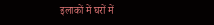इलाकों में घरों में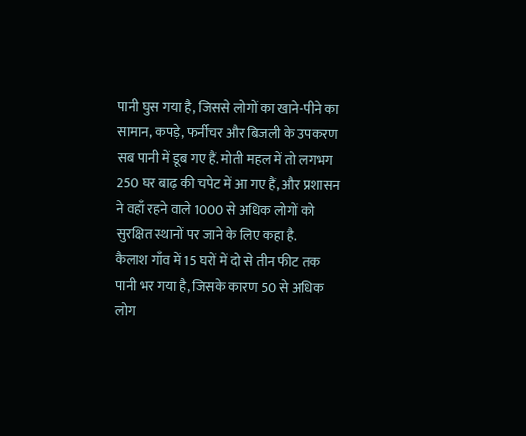पानी घुस गया है, जिससे लोगों का खाने-पीने का सामान, कपड़े, फर्नीचर और बिजली के उपकरण सब पानी में डूब गए हैं. मोती महल में तो लगभग 250 घर बाढ़ की चपेट में आ गए हैं, और प्रशासन ने वहाँ रहने वाले 1000 से अधिक लोगों को सुरक्षित स्थानों पर जाने के लिए कहा है.
कैलाश गाँव में 15 घरों में दो से तीन फीट तक पानी भर गया है, जिसके कारण 50 से अधिक लोग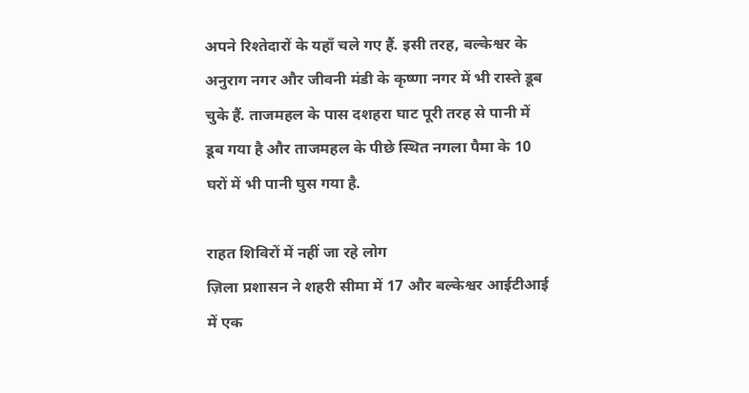अपने रिश्तेदारों के यहाँ चले गए हैं. इसी तरह, बल्केश्वर के अनुराग नगर और जीवनी मंडी के कृष्णा नगर में भी रास्ते डूब चुके हैं. ताजमहल के पास दशहरा घाट पूरी तरह से पानी में डूब गया है और ताजमहल के पीछे स्थित नगला पैमा के 10 घरों में भी पानी घुस गया है.

राहत शिविरों में नहीं जा रहे लोग
ज़िला प्रशासन ने शहरी सीमा में 17 और बल्केश्वर आईटीआई में एक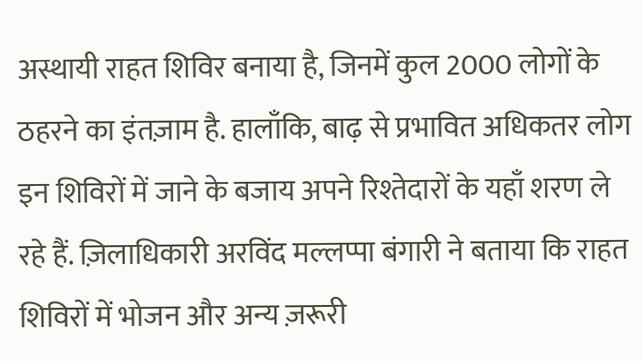अस्थायी राहत शिविर बनाया है, जिनमें कुल 2000 लोगों के ठहरने का इंतज़ाम है. हालाँकि, बाढ़ से प्रभावित अधिकतर लोग इन शिविरों में जाने के बजाय अपने रिश्तेदारों के यहाँ शरण ले रहे हैं. ज़िलाधिकारी अरविंद मल्लप्पा बंगारी ने बताया कि राहत शिविरों में भोजन और अन्य ज़रूरी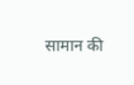सामान की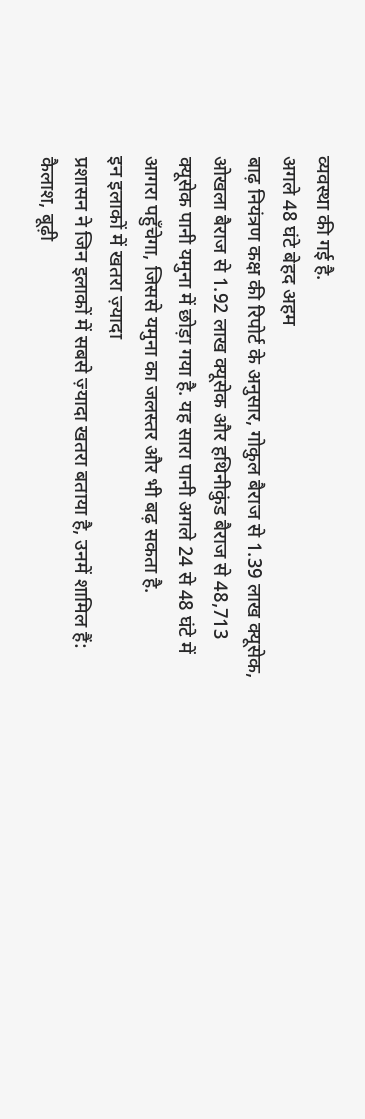व्यवस्था की गई है.
अगले 48 घंटे बेहद अहम
बाढ़ नियंत्रण कक्ष की रिपोर्ट के अनुसार, गोकुल बैराज से 1.39 लाख क्यूसेक, ओखला बैराज से 1.92 लाख क्यूसेक और हथिनीकुंड बैराज से 48,713 क्यूसेक पानी यमुना में छोड़ा गया है. यह सारा पानी अगले 24 से 48 घंटे में आगरा पहुँचेगा, जिससे यमुना का जलस्तर और भी बढ़ सकता है.
इन इलाकों में खतरा ज़्यादा
प्रशासन ने जिन इलाकों में सबसे ज़्यादा खतरा बताया है, उनमें शामिल हैं:
कैलाश, बूढ़ी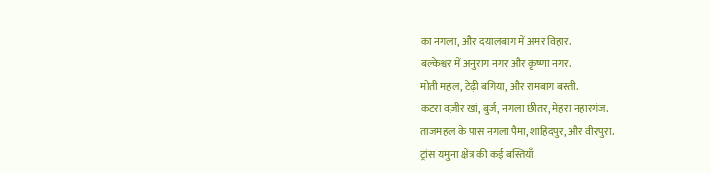का नगला, और दयालबाग में अमर विहार.
बल्केश्वर में अनुराग नगर और कृष्णा नगर.
मोती महल, टेढ़ी बगिया, और रामबाग बस्ती.
कटरा वज़ीर खां, बुर्ज, नगला छीतर, मेहरा नहारगंज.
ताजमहल के पास नगला पैमा, शाहिदपुर, और वीरपुरा.
ट्रांस यमुना क्षेत्र की कई बस्तियाँ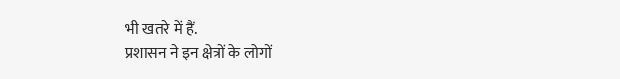भी खतरे में हैं.
प्रशासन ने इन क्षेत्रों के लोगों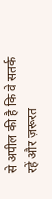से अपील की है कि वे सतर्क रहें और ज़रूरत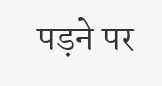पड़ने पर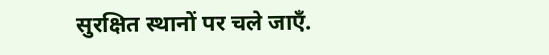सुरक्षित स्थानों पर चले जाएँ.